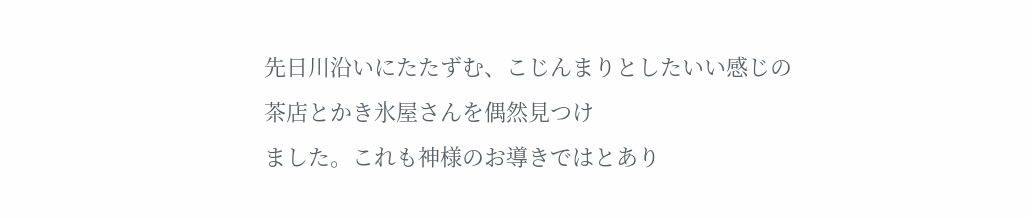先日川沿いにたたずむ、こじんまりとしたいい感じの茶店とかき氷屋さんを偶然見つけ
ました。これも神様のお導きではとあり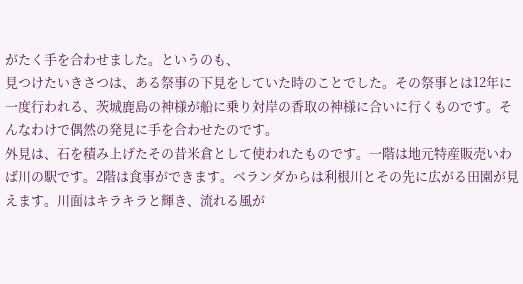がたく手を合わせました。というのも、
見つけたいきさつは、ある祭事の下見をしていた時のことでした。その祭事とは12年に一度行われる、茨城鹿島の神様が船に乗り対岸の香取の神様に合いに行くものです。そんなわけで偶然の発見に手を合わせたのです。
外見は、石を積み上げたその昔米倉として使われたものです。一階は地元特産販売いわば川の駅です。2階は食事ができます。ベランダからは利根川とその先に広がる田園が見えます。川面はキラキラと輝き、流れる風が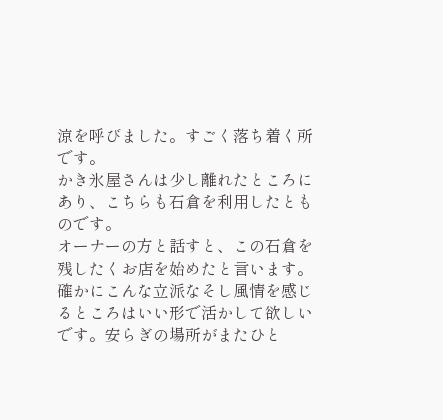涼を呼びました。すごく落ち着く所です。
かき氷屋さんは少し離れたところにあり、こちらも石倉を利用したとものです。
オーナーの方と話すと、この石倉を残したくお店を始めたと言います。確かにこんな立派なそし風情を感じるところはいい形で活かして欲しいです。安らぎの場所がまたひと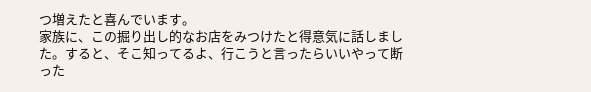つ増えたと喜んでいます。
家族に、この掘り出し的なお店をみつけたと得意気に話しました。すると、そこ知ってるよ、行こうと言ったらいいやって断った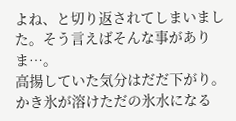よね、と切り返されてしまいました。そう言えばそんな事がありま…。
高揚していた気分はだだ下がり。かき氷が溶けただの氷水になる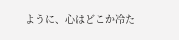ように、心はどこか冷た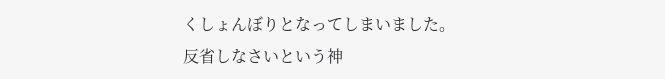くしょんぼりとなってしまいました。
反省しなさいという神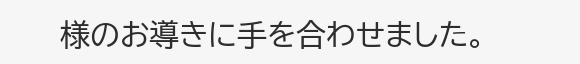様のお導きに手を合わせました。